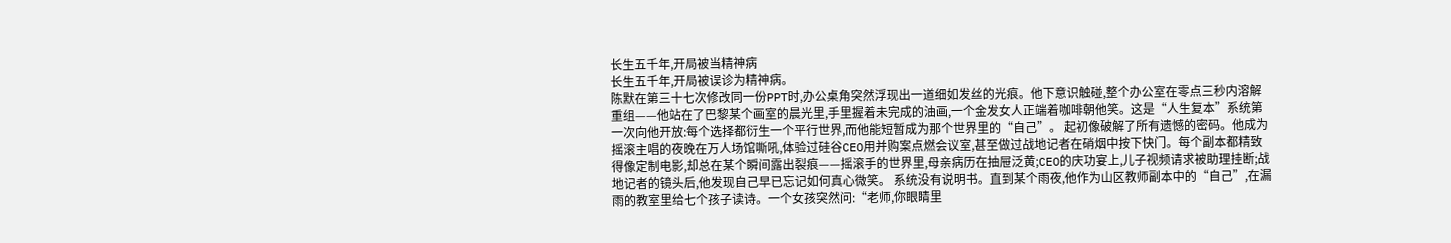长生五千年,开局被当精神病
长生五千年,开局被误诊为精神病。
陈默在第三十七次修改同一份PPT时,办公桌角突然浮现出一道细如发丝的光痕。他下意识触碰,整个办公室在零点三秒内溶解重组——他站在了巴黎某个画室的晨光里,手里握着未完成的油画,一个金发女人正端着咖啡朝他笑。这是“人生复本”系统第一次向他开放:每个选择都衍生一个平行世界,而他能短暂成为那个世界里的“自己”。 起初像破解了所有遗憾的密码。他成为摇滚主唱的夜晚在万人场馆嘶吼,体验过硅谷CEO用并购案点燃会议室,甚至做过战地记者在硝烟中按下快门。每个副本都精致得像定制电影,却总在某个瞬间露出裂痕——摇滚手的世界里,母亲病历在抽屉泛黄;CEO的庆功宴上,儿子视频请求被助理挂断;战地记者的镜头后,他发现自己早已忘记如何真心微笑。 系统没有说明书。直到某个雨夜,他作为山区教师副本中的“自己”,在漏雨的教室里给七个孩子读诗。一个女孩突然问:“老师,你眼睛里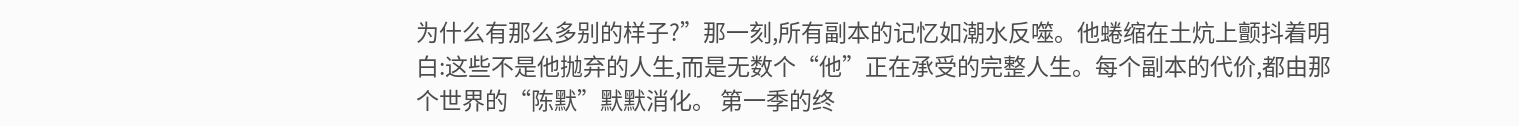为什么有那么多别的样子?”那一刻,所有副本的记忆如潮水反噬。他蜷缩在土炕上颤抖着明白:这些不是他抛弃的人生,而是无数个“他”正在承受的完整人生。每个副本的代价,都由那个世界的“陈默”默默消化。 第一季的终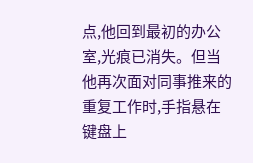点,他回到最初的办公室,光痕已消失。但当他再次面对同事推来的重复工作时,手指悬在键盘上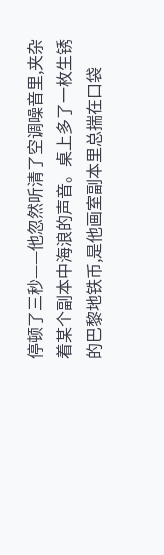停顿了三秒——他忽然听清了空调噪音里,夹杂着某个副本中海浪的声音。桌上多了一枚生锈的巴黎地铁币,是他画室副本里总揣在口袋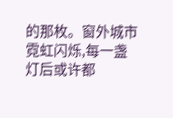的那枚。窗外城市霓虹闪烁,每一盏灯后或许都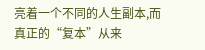亮着一个不同的人生副本,而真正的“复本”从来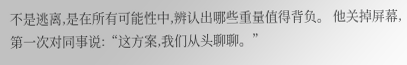不是逃离,是在所有可能性中,辨认出哪些重量值得背负。 他关掉屏幕,第一次对同事说:“这方案,我们从头聊聊。”